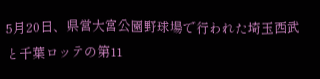5月20日、県営大宮公園野球場で行われた埼玉西武と千葉ロッテの第11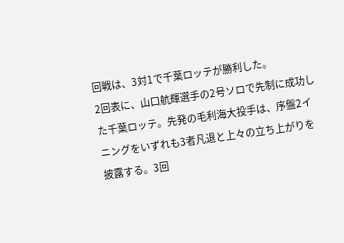回戦は、3対1で千葉ロッテが勝利した。
2回表に、山口航輝選手の2号ソロで先制に成功した千葉ロッテ。先発の毛利海大投手は、序盤2イニングをいずれも3者凡退と上々の立ち上がりを披露する。3回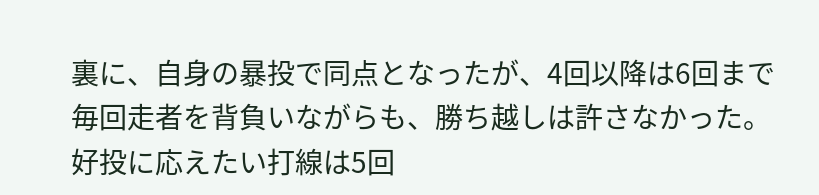裏に、自身の暴投で同点となったが、4回以降は6回まで毎回走者を背負いながらも、勝ち越しは許さなかった。
好投に応えたい打線は5回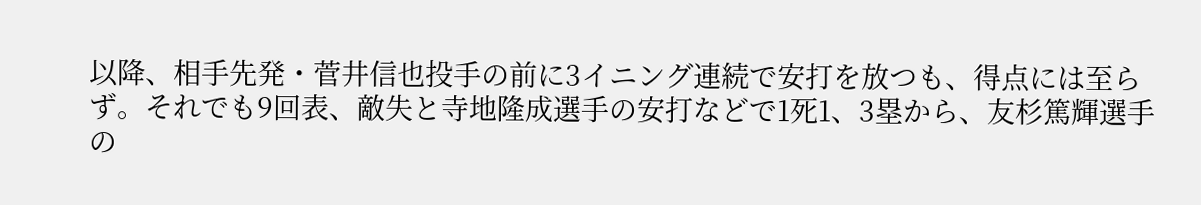以降、相手先発・菅井信也投手の前に3イニング連続で安打を放つも、得点には至らず。それでも9回表、敵失と寺地隆成選手の安打などで1死1、3塁から、友杉篤輝選手の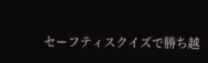セーフティスクイズで勝ち越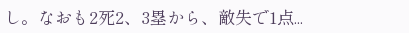し。なおも2死2、3塁から、敵失で1点...